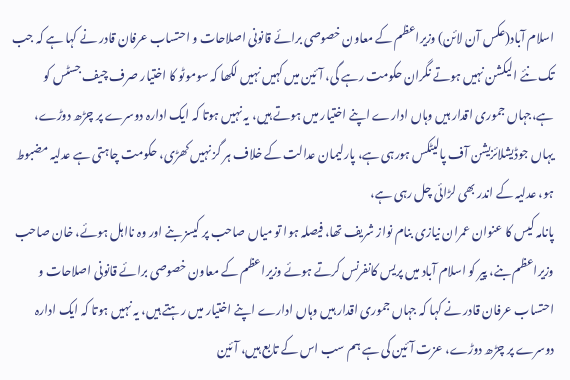اسلام آباد(عکس آن لائن) وزیراعظم کے معاون خصوصی برائے قانونی اصلاحات و احتساب عرفان قادر نے کہا ہے کہ جب تک نئے الیکشن نہیں ہوتے نگران حکومت رہے گی، آئین میں کہیں نہیں لکھا کہ سوموٹو کا اختیار صرف چیف جسٹس کو ہے،جہاں جموری اقدار ہیں وہاں ادارے اپنے اختیار میں ہوتے ہیں، یہ نہیں ہوتا کہ ایک ادارہ دوسرے پر چڑھ دوڑے، یہاں جوڈیشلائزیشن آف پالیٹکس ہورہی ہے، پارلیمان عدالت کے خلاف ہر گز نہیں کھڑی، حکومت چاہتی ہے عدلیہ مضبوط ہو، عدلیہ کے اندر بھی لڑائی چل رہی ہے،
پانامہ کیس کا عنوان عمران نیازی بنام نواز شریف تھا، فیصلہ ہوا تو میاں صاحب پر کیسز بنے اور وہ نااہل ہوئے، خان صاحب وزیراعظم بنے، پیر کو اسلام آباد میں پریس کانفرنس کرتے ہوئے وزیراعظم کے معاون خصوصی برائے قانونی اصلاحات و احتساب عرفان قادر نے کہا کہ جہاں جموری اقدار ہیں وہاں ادارے اپنے اختیار میں رہتے ہیں، یہ نہیں ہوتا کہ ایک ادارہ دوسرے پر چڑھ دوڑے، عزت آئین کی ہے ہم سب اس کے تابع ہیں، آئین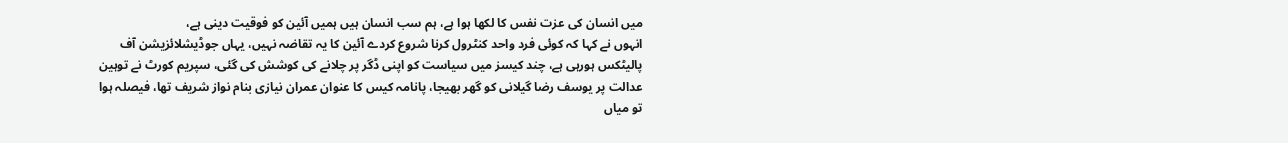میں انسان کی عزت نفس کا لکھا ہوا ہے، ہم سب انسان ہیں ہمیں آئین کو فوقیت دینی ہے،
انہوں نے کہا کہ کوئی فرد واحد کنٹرول کرنا شروع کردے آئین کا یہ تقاضہ نہیں، یہاں جوڈیشلائزیشن آف پالیٹکس ہورہی ہے، چند کیسز میں سیاست کو اپنی ڈگر پر چلانے کی کوشش کی گئی، سپریم کورٹ نے توہین عدالت پر یوسف رضا گیلانی کو گھر بھیجا، پانامہ کیس کا عنوان عمران نیازی بنام نواز شریف تھا، فیصلہ ہوا تو میاں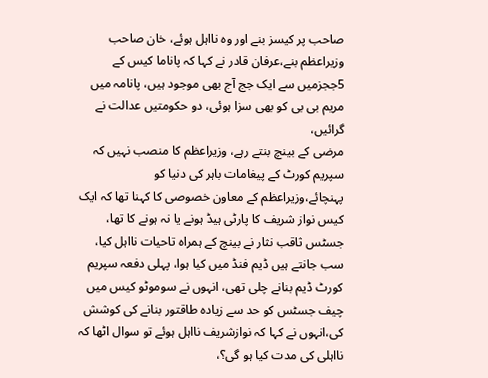صاحب پر کیسز بنے اور وہ نااہل ہوئے، خان صاحب وزیراعظم بنے،عرفان قادر نے کہا کہ پاناما کیس کے 5ججزمیں سے ایک جج آج بھی موجود ہیں، پانامہ میں مریم بی بی کو بھی سزا ہوئی، دو حکومتیں عدالت نے گرائیں،
مرضی کے بینچ بنتے رہے، وزیراعظم کا منصب نہیں کہ سپریم کورٹ کے پیغامات باہر کی دنیا کو پہنچائے،وزیراعظم کے معاون خصوصی کا کہنا تھا کہ ایک کیس نواز شریف کا پارٹی ہیڈ ہونے یا نہ ہونے کا تھا، جسٹس ثاقب نثار نے بینچ کے ہمراہ تاحیات نااہل کیا، سب جانتے ہیں ڈیم فنڈ میں کیا ہوا، پہلی دفعہ سپریم کورٹ ڈیم بنانے چلی تھی، انہوں نے سوموٹو کیس میں چیف جسٹس کو حد سے زیادہ طاقتور بنانے کی کوشش کی،انہوں نے کہا کہ نوازشریف نااہل ہوئے تو سوال اٹھا کہ نااہلی کی مدت کیا ہو گی؟،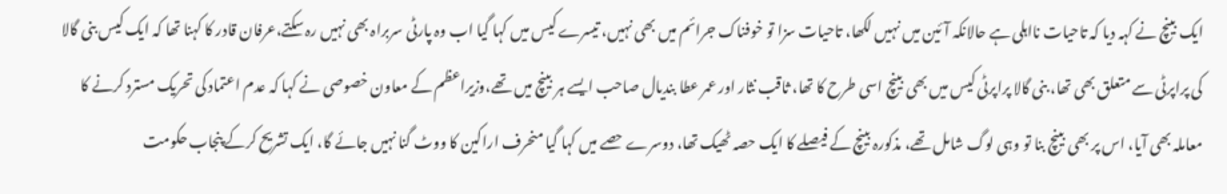ایک بینچ نے کہہ دیا کہ تاحیات نااہلی ہے حالانکہ آئین میں نہیں لکھا، تاحیات سزا تو خوفناک جرائم میں بھی نہیں، تیسرے کیس میں کہا گیا اب وہ پارٹی سربراہ بھی نہیں رہ سکتے،عرفان قادر کا کہنا تھا کہ ایک کیس بنی گالا کی پراپرٹی سے متعلق بھی تھا، بنی گالا پراپرٹی کیس میں بھی بینچ اسی طرح کا تھا، ثاقب نثار اور عمر عطا بندیال صاحب ایسے ہر بینچ میں تھے،وزیراعظم کے معاون خصوصی نے کہا کہ عدم اعتماد کی تحریک مسترد کرنے کا معاملہ بھی آیا، اس پر بھی بینچ بنا تو وہی لوگ شامل تھے، مذکورہ بینچ کے فیصلے کا ایک حصہ ٹھیک تھا، دوسرے حصے میں کہا گیا منحرف اراکین کا ووٹ گنا نہیں جائے گا، ایک تشریح کرکے پنجاب حکومت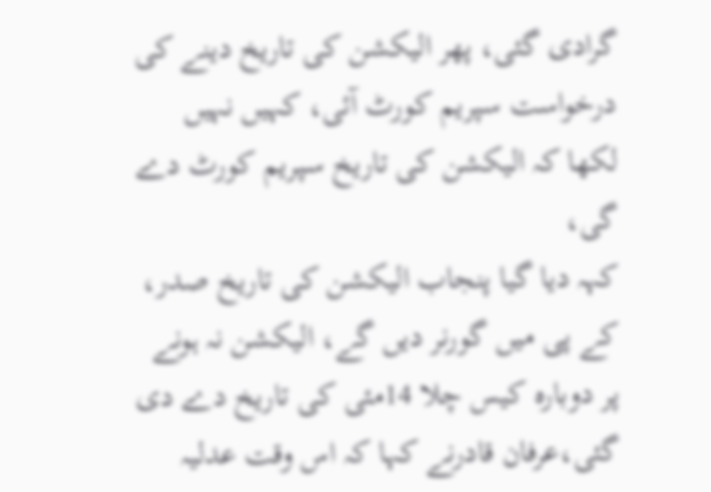گرادی گئی، پھر الیکشن کی تاریخ دینے کی درخواست سپریم کورٹ آئی، کہیں نہیں لکھا کہ الیکشن کی تاریخ سپریم کورٹ دے گی،
کہہ دیا گیا پنجاب الیکشن کی تاریخ صدر، کے پی میں گورنر دیں گے، الیکشن نہ ہونے پر دوبارہ کیس چلا 14مئی کی تاریخ دے دی گئی،عرفان قادرنے کہا کہ اس وقت عدلیہ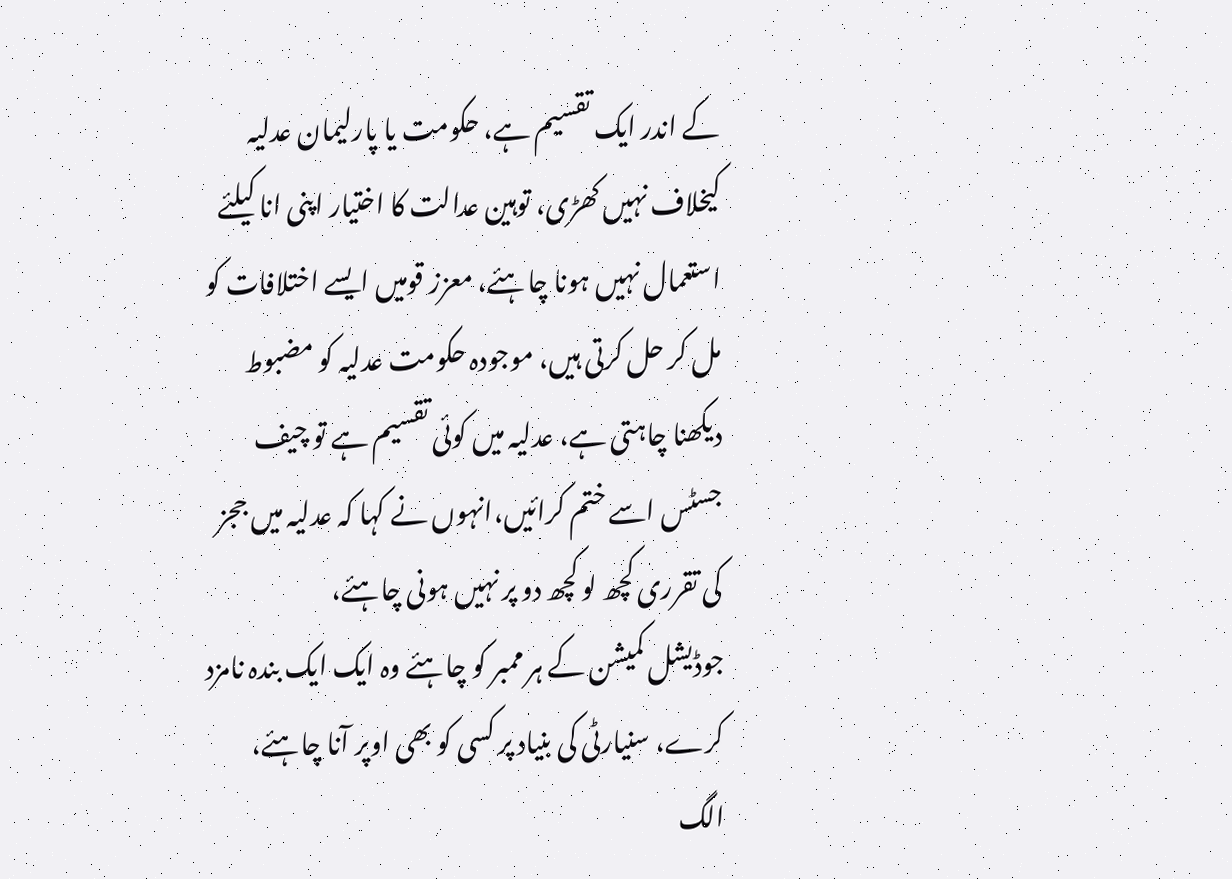کے اندر ایک تقسیم ہے، حکومت یا پارلیمان عدلیہ کیخلاف نہیں کھڑی، توہین عدالت کا اختیار اپنی انا کیلئے استعمال نہیں ہونا چاہئے، معزز قومیں ایسے اختلافات کو مل کر حل کرتی ہیں، موجودہ حکومت عدلیہ کو مضبوط دیکھنا چاہتی ہے، عدلیہ میں کوئی تقسیم ہے تو چیف جسٹس اسے ختم کرائیں،انہوں نے کہا کہ عدلیہ میں ججز کی تقرری کچھ لو کچھ دو پر نہیں ہونی چاہئے،
جوڈیشل کمیشن کے ہر ممبر کو چاہئے وہ ایک ایک بندہ نامزد کرے، سنیارٹی کی بنیاد پر کسی کو بھی اوپر آنا چاہئے، الگ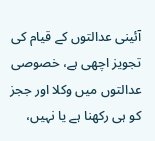آئینی عدالتوں کے قیام کی تجویز اچھی ہے، خصوصی عدالتوں میں وکلا اور ججز کو ہی رکھنا ہے یا نہیں،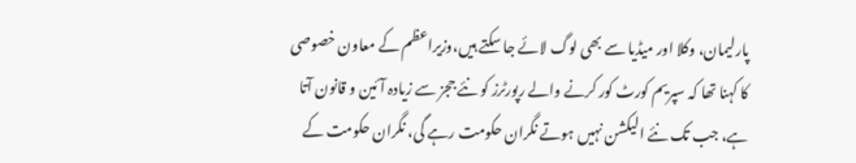پارلیمان، وکلا اور میڈیا سے بھی لوگ لائے جا سکتے ہیں،وزیراعظم کے معاون خصوصی کا کہنا تھا کہ سپریم کورٹ کور کرنے والے رپورٹرز کو نئے ججز سے زیادہ آئین و قانون آتا ہے، جب تک نئے الیکشن نہیں ہوتے نگران حکومت رہے گی، نگران حکومت کے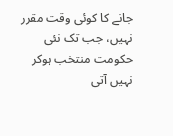جانے کا کوئی وقت مقرر نہیں، جب تک نئی حکومت منتخب ہوکر نہیں آتی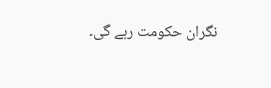نگران حکومت رہے گی۔